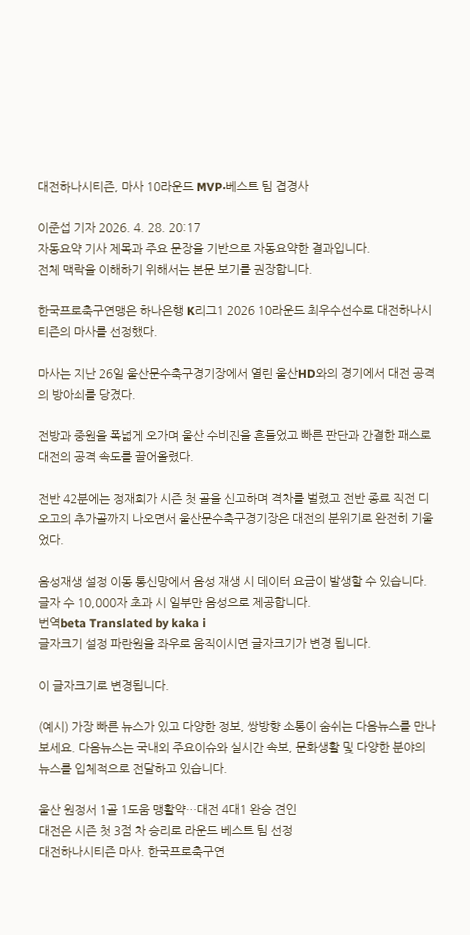대전하나시티즌, 마사 10라운드 MVP·베스트 팀 겹경사

이준섭 기자 2026. 4. 28. 20:17
자동요약 기사 제목과 주요 문장을 기반으로 자동요약한 결과입니다.
전체 맥락을 이해하기 위해서는 본문 보기를 권장합니다.

한국프로축구연맹은 하나은행 K리그1 2026 10라운드 최우수선수로 대전하나시티즌의 마사를 선정했다.

마사는 지난 26일 울산문수축구경기장에서 열린 울산HD와의 경기에서 대전 공격의 방아쇠를 당겼다.

전방과 중원을 폭넓게 오가며 울산 수비진을 흔들었고 빠른 판단과 간결한 패스로 대전의 공격 속도를 끌어올렸다.

전반 42분에는 정재희가 시즌 첫 골을 신고하며 격차를 벌렸고 전반 종료 직전 디오고의 추가골까지 나오면서 울산문수축구경기장은 대전의 분위기로 완전히 기울었다.

음성재생 설정 이동 통신망에서 음성 재생 시 데이터 요금이 발생할 수 있습니다. 글자 수 10,000자 초과 시 일부만 음성으로 제공합니다.
번역beta Translated by kaka i
글자크기 설정 파란원을 좌우로 움직이시면 글자크기가 변경 됩니다.

이 글자크기로 변경됩니다.

(예시) 가장 빠른 뉴스가 있고 다양한 정보, 쌍방향 소통이 숨쉬는 다음뉴스를 만나보세요. 다음뉴스는 국내외 주요이슈와 실시간 속보, 문화생활 및 다양한 분야의 뉴스를 입체적으로 전달하고 있습니다.

울산 원정서 1골 1도움 맹활약…대전 4대1 완승 견인
대전은 시즌 첫 3점 차 승리로 라운드 베스트 팀 선정
대전하나시티즌 마사. 한국프로축구연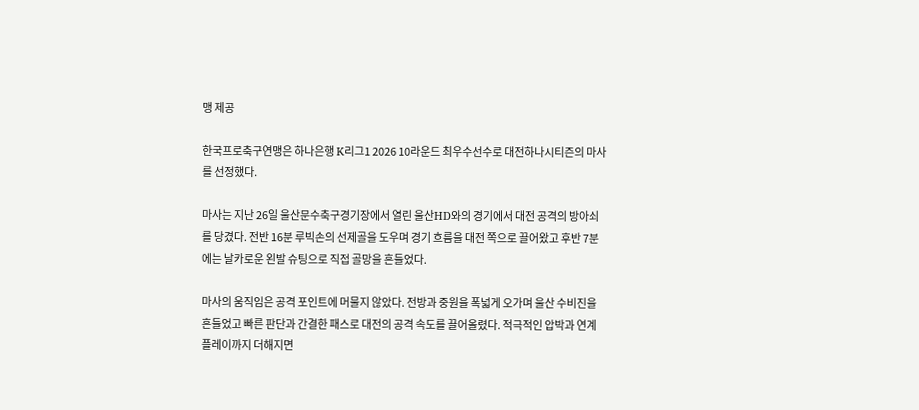맹 제공

한국프로축구연맹은 하나은행 K리그1 2026 10라운드 최우수선수로 대전하나시티즌의 마사를 선정했다.

마사는 지난 26일 울산문수축구경기장에서 열린 울산HD와의 경기에서 대전 공격의 방아쇠를 당겼다. 전반 16분 루빅손의 선제골을 도우며 경기 흐름을 대전 쪽으로 끌어왔고 후반 7분에는 날카로운 왼발 슈팅으로 직접 골망을 흔들었다.

마사의 움직임은 공격 포인트에 머물지 않았다. 전방과 중원을 폭넓게 오가며 울산 수비진을 흔들었고 빠른 판단과 간결한 패스로 대전의 공격 속도를 끌어올렸다. 적극적인 압박과 연계 플레이까지 더해지면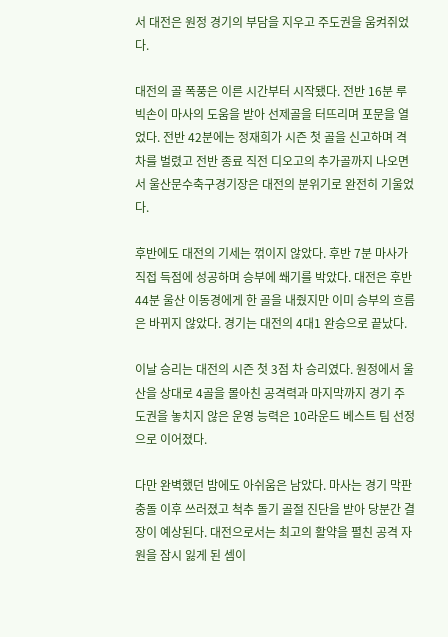서 대전은 원정 경기의 부담을 지우고 주도권을 움켜쥐었다.

대전의 골 폭풍은 이른 시간부터 시작됐다. 전반 16분 루빅손이 마사의 도움을 받아 선제골을 터뜨리며 포문을 열었다. 전반 42분에는 정재희가 시즌 첫 골을 신고하며 격차를 벌렸고 전반 종료 직전 디오고의 추가골까지 나오면서 울산문수축구경기장은 대전의 분위기로 완전히 기울었다.

후반에도 대전의 기세는 꺾이지 않았다. 후반 7분 마사가 직접 득점에 성공하며 승부에 쐐기를 박았다. 대전은 후반 44분 울산 이동경에게 한 골을 내줬지만 이미 승부의 흐름은 바뀌지 않았다. 경기는 대전의 4대1 완승으로 끝났다.

이날 승리는 대전의 시즌 첫 3점 차 승리였다. 원정에서 울산을 상대로 4골을 몰아친 공격력과 마지막까지 경기 주도권을 놓치지 않은 운영 능력은 10라운드 베스트 팀 선정으로 이어졌다.

다만 완벽했던 밤에도 아쉬움은 남았다. 마사는 경기 막판 충돌 이후 쓰러졌고 척추 돌기 골절 진단을 받아 당분간 결장이 예상된다. 대전으로서는 최고의 활약을 펼친 공격 자원을 잠시 잃게 된 셈이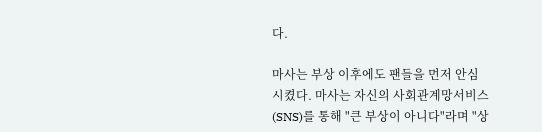다.

마사는 부상 이후에도 팬들을 먼저 안심시켰다. 마사는 자신의 사회관계망서비스(SNS)를 통해 "큰 부상이 아니다"라며 "상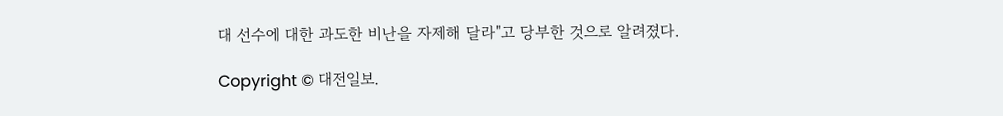대 선수에 대한 과도한 비난을 자제해 달라"고 당부한 것으로 알려졌다.

Copyright © 대전일보.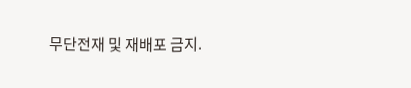무단전재 및 재배포 금지.